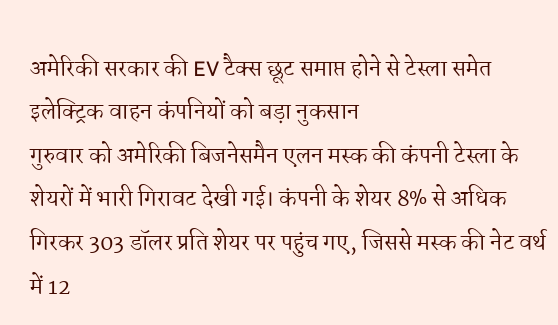अमेरिकी सरकार की EV टैक्स छूट समाप्त होने से टेस्ला समेत इलेक्ट्रिक वाहन कंपनियों को बड़ा नुकसान
गुरुवार को अमेरिकी बिजनेसमैन एलन मस्क की कंपनी टेस्ला के शेयरों में भारी गिरावट देखी गई। कंपनी के शेयर 8% से अधिक गिरकर 303 डॉलर प्रति शेयर पर पहुंच गए, जिससे मस्क की नेट वर्थ में 12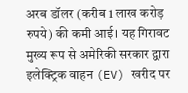अरब डॉलर (करीब 1 लाख करोड़ रुपये) की कमी आई। यह गिरावट मुख्य रूप से अमेरिकी सरकार द्वारा इलेक्ट्रिक वाहन (EV) खरीद पर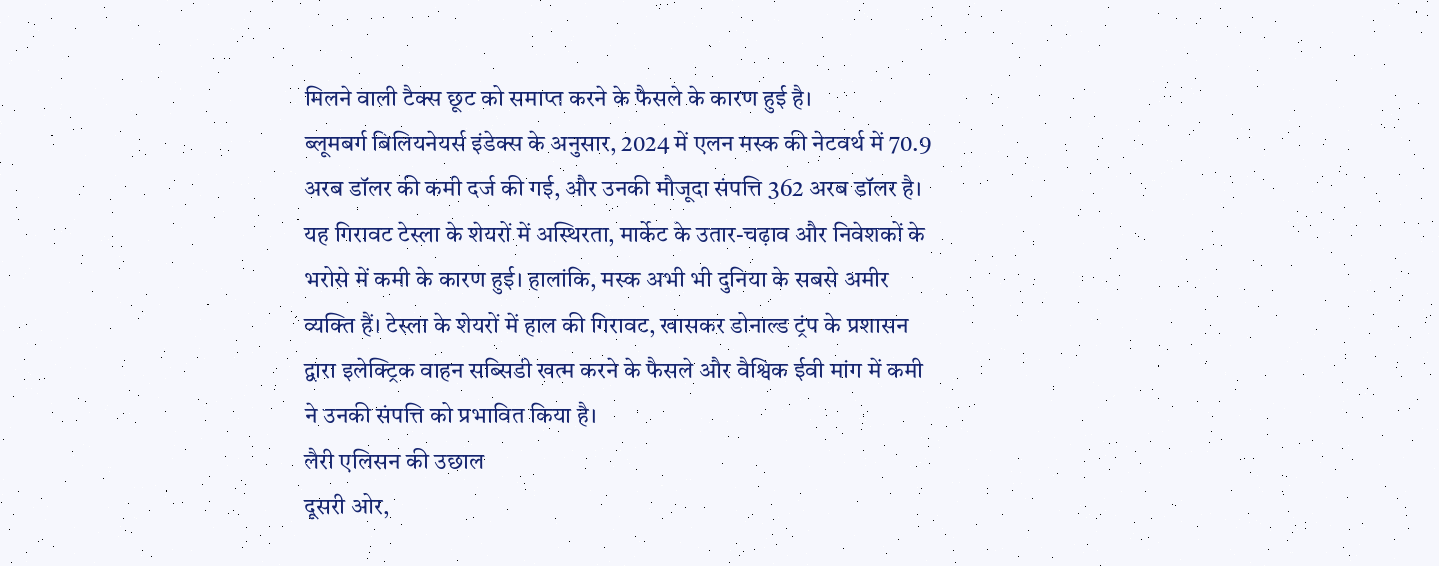मिलने वाली टैक्स छूट को समाप्त करने के फैसले के कारण हुई है।
ब्लूमबर्ग बिलियनेयर्स इंडेक्स के अनुसार, 2024 में एलन मस्क की नेटवर्थ में 70.9 अरब डॉलर की कमी दर्ज की गई, और उनकी मौजूदा संपत्ति 362 अरब डॉलर है। यह गिरावट टेस्ला के शेयरों में अस्थिरता, मार्केट के उतार-चढ़ाव और निवेशकों के भरोसे में कमी के कारण हुई। हालांकि, मस्क अभी भी दुनिया के सबसे अमीर व्यक्ति हैं। टेस्ला के शेयरों में हाल की गिरावट, खासकर डोनाल्ड ट्रंप के प्रशासन द्वारा इलेक्ट्रिक वाहन सब्सिडी खत्म करने के फैसले और वैश्विक ईवी मांग में कमी ने उनकी संपत्ति को प्रभावित किया है।
लैरी एलिसन की उछाल
दूसरी ओर,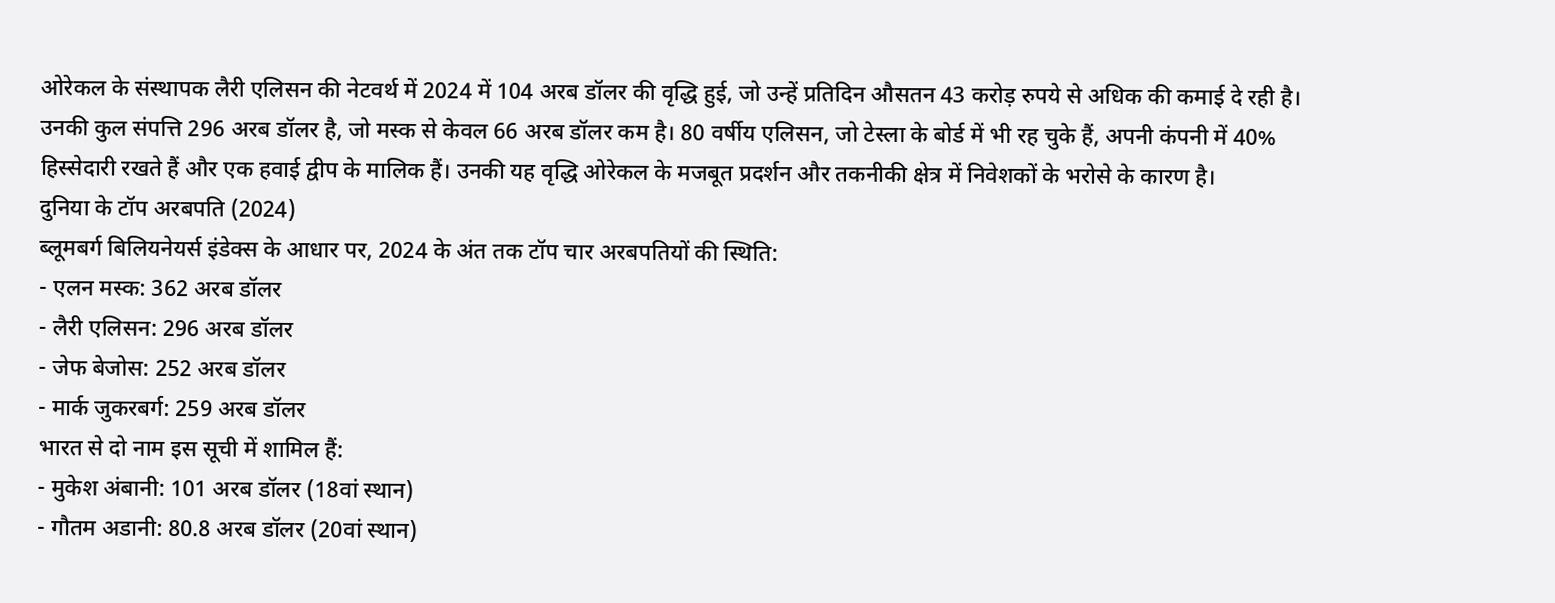ओरेकल के संस्थापक लैरी एलिसन की नेटवर्थ में 2024 में 104 अरब डॉलर की वृद्धि हुई, जो उन्हें प्रतिदिन औसतन 43 करोड़ रुपये से अधिक की कमाई दे रही है। उनकी कुल संपत्ति 296 अरब डॉलर है, जो मस्क से केवल 66 अरब डॉलर कम है। 80 वर्षीय एलिसन, जो टेस्ला के बोर्ड में भी रह चुके हैं, अपनी कंपनी में 40% हिस्सेदारी रखते हैं और एक हवाई द्वीप के मालिक हैं। उनकी यह वृद्धि ओरेकल के मजबूत प्रदर्शन और तकनीकी क्षेत्र में निवेशकों के भरोसे के कारण है।
दुनिया के टॉप अरबपति (2024)
ब्लूमबर्ग बिलियनेयर्स इंडेक्स के आधार पर, 2024 के अंत तक टॉप चार अरबपतियों की स्थिति:
- एलन मस्क: 362 अरब डॉलर
- लैरी एलिसन: 296 अरब डॉलर
- जेफ बेजोस: 252 अरब डॉलर
- मार्क जुकरबर्ग: 259 अरब डॉलर
भारत से दो नाम इस सूची में शामिल हैं:
- मुकेश अंबानी: 101 अरब डॉलर (18वां स्थान)
- गौतम अडानी: 80.8 अरब डॉलर (20वां स्थान)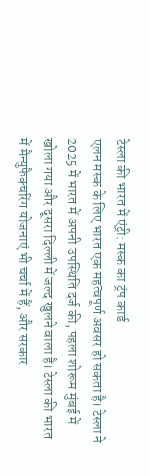टेस्ला की भारत में एंट्री: मस्क का ट्रंप कार्ड
एलन मस्क के लिए भारत एक महत्वपूर्ण अवसर हो सकता है। टेस्ला ने 2025 में भारत में अपनी उपस्थिति दर्ज की, पहला शोरूम मुंबई में खोला गया और दूसरा दिल्ली में जल्द खुलने वाला है। टेस्ला की भारत में मैन्युफैक्चरिंग योजनाएं भी चर्चा में हैं, और सरकार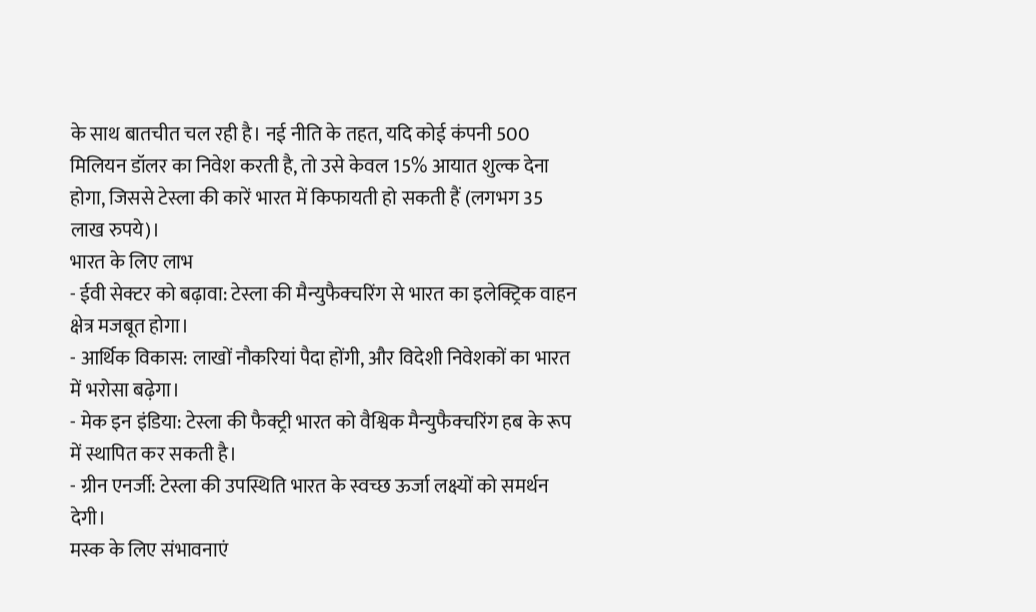के साथ बातचीत चल रही है। नई नीति के तहत, यदि कोई कंपनी 500 मिलियन डॉलर का निवेश करती है, तो उसे केवल 15% आयात शुल्क देना होगा, जिससे टेस्ला की कारें भारत में किफायती हो सकती हैं (लगभग 35 लाख रुपये)।
भारत के लिए लाभ
- ईवी सेक्टर को बढ़ावा: टेस्ला की मैन्युफैक्चरिंग से भारत का इलेक्ट्रिक वाहन क्षेत्र मजबूत होगा।
- आर्थिक विकास: लाखों नौकरियां पैदा होंगी, और विदेशी निवेशकों का भारत में भरोसा बढ़ेगा।
- मेक इन इंडिया: टेस्ला की फैक्ट्री भारत को वैश्विक मैन्युफैक्चरिंग हब के रूप में स्थापित कर सकती है।
- ग्रीन एनर्जी: टेस्ला की उपस्थिति भारत के स्वच्छ ऊर्जा लक्ष्यों को समर्थन देगी।
मस्क के लिए संभावनाएं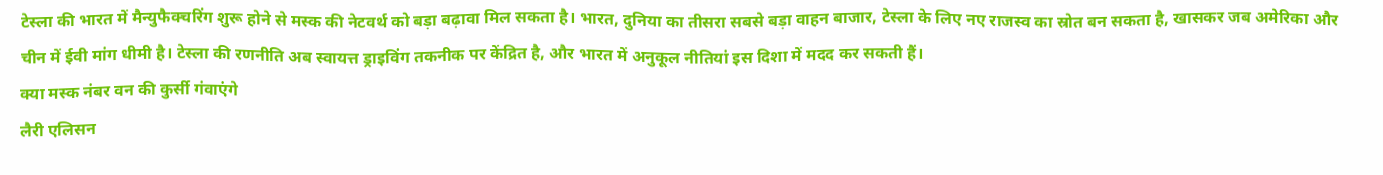टेस्ला की भारत में मैन्युफैक्चरिंग शुरू होने से मस्क की नेटवर्थ को बड़ा बढ़ावा मिल सकता है। भारत, दुनिया का तीसरा सबसे बड़ा वाहन बाजार, टेस्ला के लिए नए राजस्व का स्रोत बन सकता है, खासकर जब अमेरिका और चीन में ईवी मांग धीमी है। टेस्ला की रणनीति अब स्वायत्त ड्राइविंग तकनीक पर केंद्रित है, और भारत में अनुकूल नीतियां इस दिशा में मदद कर सकती हैं।
क्या मस्क नंबर वन की कुर्सी गंवाएंगे
लैरी एलिसन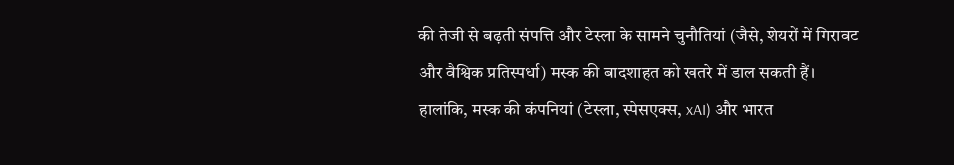की तेजी से बढ़ती संपत्ति और टेस्ला के सामने चुनौतियां (जैसे, शेयरों में गिरावट और वैश्विक प्रतिस्पर्धा) मस्क की बादशाहत को खतरे में डाल सकती हैं। हालांकि, मस्क की कंपनियां (टेस्ला, स्पेसएक्स, xAI) और भारत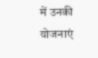में उनकी योजनाएं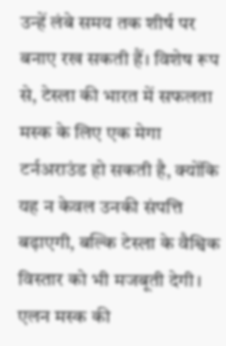उन्हें लंबे समय तक शीर्ष पर बनाए रख सकती हैं। विशेष रूप से, टेस्ला की भारत में सफलता मस्क के लिए एक मेगा टर्नअराउंड हो सकती है, क्योंकि यह न केवल उनकी संपत्ति बढ़ाएगी, बल्कि टेस्ला के वैश्विक विस्तार को भी मजबूती देगी।
एलन मस्क की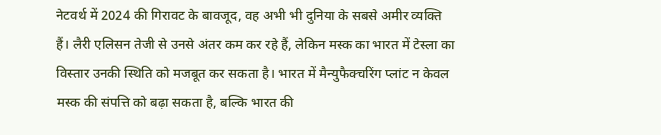नेटवर्थ में 2024 की गिरावट के बावजूद, वह अभी भी दुनिया के सबसे अमीर व्यक्ति हैं। लैरी एलिसन तेजी से उनसे अंतर कम कर रहे हैं, लेकिन मस्क का भारत में टेस्ला का विस्तार उनकी स्थिति को मजबूत कर सकता है। भारत में मैन्युफैक्चरिंग प्लांट न केवल मस्क की संपत्ति को बढ़ा सकता है, बल्कि भारत की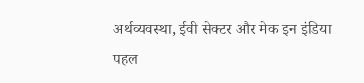अर्थव्यवस्था, ईवी सेक्टर और मेक इन इंडिया पहल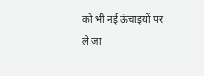को भी नई ऊंचाइयों पर ले जा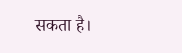सकता है।